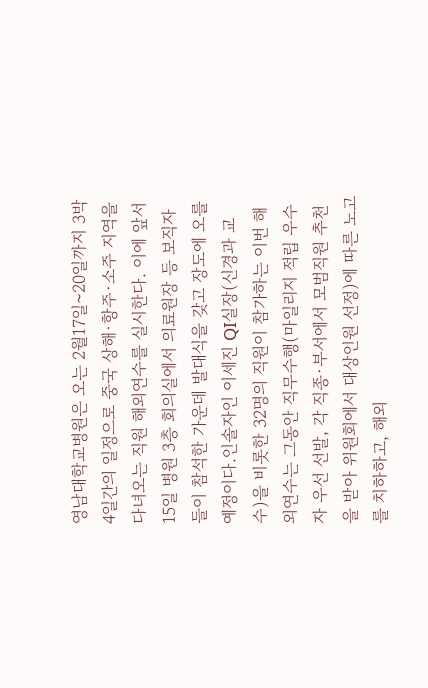영남대학교병원은 오는 2월17일~20일까지 3박 4일간의 일정으로 중국 상해·항주·소주 지역을 다녀오는 직원 해외연수를 실시한다. 이에 앞서 15일 병원 3층 회의실에서 의료원장 등 보직자들이 참석한 가운데 발대식을 갖고 장도에 오를 예정이다.인솔자인 이세진 QI실장(신경과 교수)을 비롯한 32명의 직원이 참가하는 이번 해외연수는 그동안 직무수행(마일리지 적립 우수자 우선 선발, 각 직종·부서에서 모범직원 추천을 받아 위원회에서 대상인원 선정)에 따른 노고를 치하하고, 해외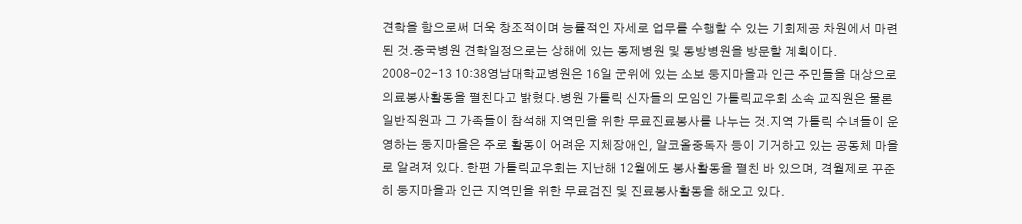견학을 함으로써 더욱 창조적이며 능률적인 자세로 업무를 수행할 수 있는 기회제공 차원에서 마련된 것.중국병원 견학일정으로는 상해에 있는 동제병원 및 동방병원을 방문할 계획이다.
2008-02-13 10:38영남대학교병원은 16일 군위에 있는 소보 둥지마을과 인근 주민들을 대상으로 의료봉사활동을 펼친다고 밝혔다.병원 가톨릭 신자들의 모임인 가톨릭교우회 소속 교직원은 물론 일반직원과 그 가족들이 참석해 지역민을 위한 무료진료봉사를 나누는 것.지역 가톨릭 수녀들이 운영하는 둥지마을은 주로 활동이 어려운 지체장애인, 알코올중독자 등이 기거하고 있는 공동체 마을로 알려져 있다. 한편 가톨릭교우회는 지난해 12월에도 봉사활동을 펼친 바 있으며, 격월제로 꾸준히 둥지마을과 인근 지역민을 위한 무료검진 및 진료봉사활동을 해오고 있다.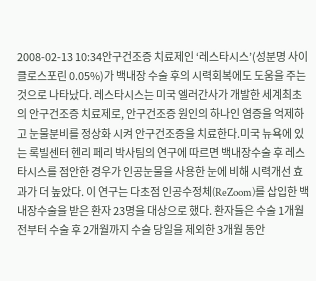2008-02-13 10:34안구건조증 치료제인 ‘레스타시스’(성분명 사이클로스포린 0.05%)가 백내장 수술 후의 시력회복에도 도움을 주는 것으로 나타났다. 레스타시스는 미국 엘러간사가 개발한 세계최초의 안구건조증 치료제로, 안구건조증 원인의 하나인 염증을 억제하고 눈물분비를 정상화 시켜 안구건조증을 치료한다.미국 뉴욕에 있는 록빌센터 헨리 페리 박사팀의 연구에 따르면 백내장수술 후 레스타시스를 점안한 경우가 인공눈물을 사용한 눈에 비해 시력개선 효과가 더 높았다. 이 연구는 다초점 인공수정체(ReZoom)를 삽입한 백내장수술을 받은 환자 23명을 대상으로 했다. 환자들은 수술 1개월 전부터 수술 후 2개월까지 수술 당일을 제외한 3개월 동안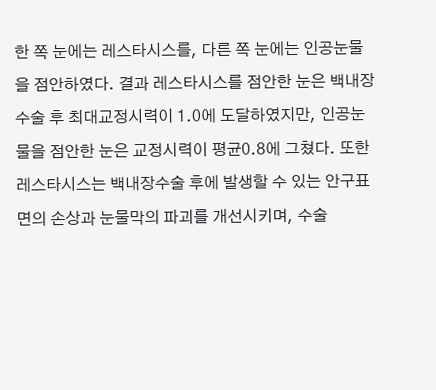한 쪽 눈에는 레스타시스를, 다른 쪽 눈에는 인공눈물을 점안하였다. 결과 레스타시스를 점안한 눈은 백내장수술 후 최대교정시력이 1.0에 도달하였지만, 인공눈물을 점안한 눈은 교정시력이 평균0.8에 그쳤다. 또한 레스타시스는 백내장수술 후에 발생할 수 있는 안구표면의 손상과 눈물막의 파괴를 개선시키며, 수술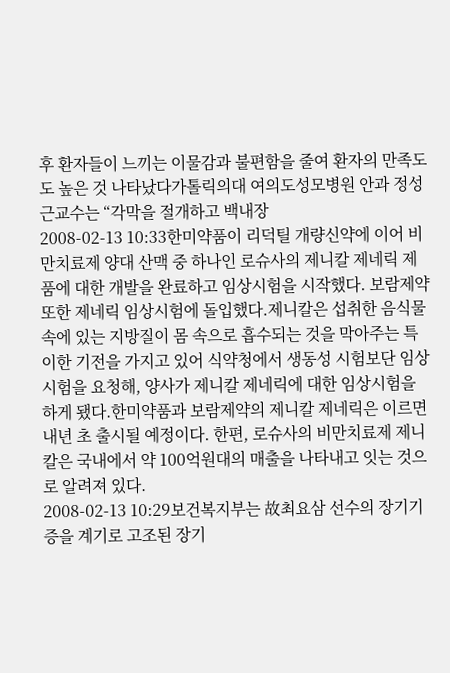후 환자들이 느끼는 이물감과 불편함을 줄여 환자의 만족도도 높은 것 나타났다가톨릭의대 여의도성모병원 안과 정성근교수는 “각막을 절개하고 백내장
2008-02-13 10:33한미약품이 리덕틸 개량신약에 이어 비만치료제 양대 산맥 중 하나인 로슈사의 제니칼 제네릭 제품에 대한 개발을 완료하고 임상시험을 시작했다. 보람제약 또한 제네릭 임상시험에 돌입했다.제니칼은 섭취한 음식물 속에 있는 지방질이 몸 속으로 흡수되는 것을 막아주는 특이한 기전을 가지고 있어 식약청에서 생동성 시험보단 임상시험을 요청해, 양사가 제니칼 제네릭에 대한 임상시험을 하게 됐다.한미약품과 보람제약의 제니칼 제네릭은 이르면 내년 초 출시될 예정이다. 한편, 로슈사의 비만치료제 제니칼은 국내에서 약 100억원대의 매출을 나타내고 잇는 것으로 알려져 있다.
2008-02-13 10:29보건복지부는 故최요삼 선수의 장기기증을 계기로 고조된 장기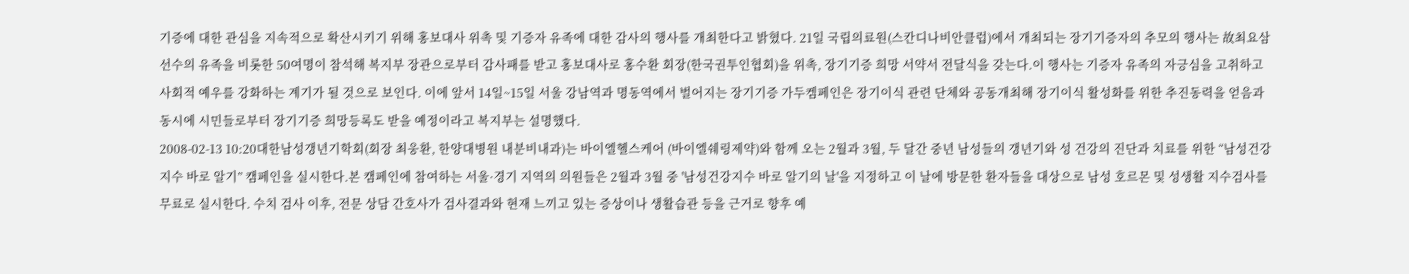기증에 대한 관심을 지속적으로 확산시키기 위해 홍보대사 위촉 및 기증자 유족에 대한 감사의 행사를 개최한다고 밝혔다. 21일 국립의료원(스칸디나비안클럽)에서 개최되는 장기기증자의 추모의 행사는 故최요삼선수의 유족을 비롯한 50여명이 참석해 복지부 장관으로부터 감사패를 받고 홍보대사로 홍수환 회장(한국권투인협회)을 위촉, 장기기증 희망 서약서 전달식을 갖는다.이 행사는 기증자 유족의 자긍심을 고취하고 사회적 예우를 강화하는 계기가 될 것으로 보인다. 이에 앞서 14일~15일 서울 강남역과 명동역에서 벌어지는 장기기증 가두켐페인은 장기이식 관련 단체와 공동개최해 장기이식 활성화를 위한 추진동력을 얻음과 동시에 시민들로부터 장기기증 희망등록도 받을 예정이라고 복지부는 설명했다.
2008-02-13 10:20대한남성갱년기학회(회장 최웅환, 한양대병원 내분비내과)는 바이엘헬스케어 (바이엘쉐링제약)와 함께 오는 2월과 3월, 두 달간 중년 남성들의 갱년기와 성 건강의 진단과 치료를 위한 “남성건강지수 바로 알기” 캠페인을 실시한다.본 캠페인에 참여하는 서울·경기 지역의 의원들은 2월과 3월 중 '남성건강지수 바로 알기의 날'을 지정하고 이 날에 방문한 환자들을 대상으로 남성 호르몬 및 성생활 지수검사를 무료로 실시한다. 수치 검사 이후, 전문 상담 간호사가 검사결과와 현재 느끼고 있는 증상이나 생활습관 등을 근거로 향후 예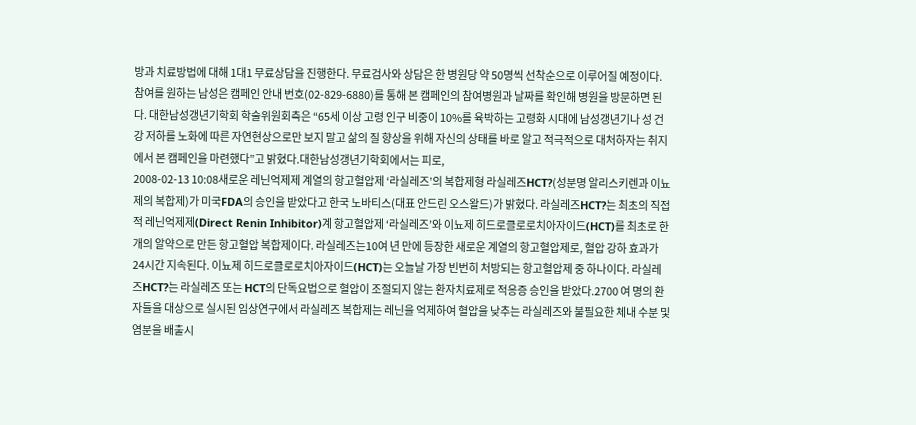방과 치료방법에 대해 1대1 무료상담을 진행한다. 무료검사와 상담은 한 병원당 약 50명씩 선착순으로 이루어질 예정이다. 참여를 원하는 남성은 캠페인 안내 번호(02-829-6880)를 통해 본 캠페인의 참여병원과 날짜를 확인해 병원을 방문하면 된다. 대한남성갱년기학회 학술위원회측은 “65세 이상 고령 인구 비중이 10%를 육박하는 고령화 시대에 남성갱년기나 성 건강 저하를 노화에 따른 자연현상으로만 보지 말고 삶의 질 향상을 위해 자신의 상태를 바로 알고 적극적으로 대처하자는 취지에서 본 캠페인을 마련했다”고 밝혔다.대한남성갱년기학회에서는 피로,
2008-02-13 10:08새로운 레닌억제제 계열의 항고혈압제 ‘라실레즈’의 복합제형 라실레즈HCT?(성분명 알리스키렌과 이뇨제의 복합제)가 미국FDA의 승인을 받았다고 한국 노바티스(대표 안드린 오스왈드)가 밝혔다. 라실레즈HCT?는 최초의 직접적 레닌억제제(Direct Renin Inhibitor)계 항고혈압제 ‘라실레즈’와 이뇨제 히드로클로로치아자이드(HCT)를 최초로 한 개의 알약으로 만든 항고혈압 복합제이다. 라실레즈는10여 년 만에 등장한 새로운 계열의 항고혈압제로, 혈압 강하 효과가 24시간 지속된다. 이뇨제 히드로클로로치아자이드(HCT)는 오늘날 가장 빈번히 처방되는 항고혈압제 중 하나이다. 라실레즈HCT?는 라실레즈 또는 HCT의 단독요법으로 혈압이 조절되지 않는 환자치료제로 적응증 승인을 받았다.2700 여 명의 환자들을 대상으로 실시된 임상연구에서 라실레즈 복합제는 레닌을 억제하여 혈압을 낮추는 라실레즈와 불필요한 체내 수분 및 염분을 배출시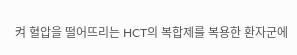켜 혈압을 떨어뜨리는 HCT의 복합제를 복용한 환자군에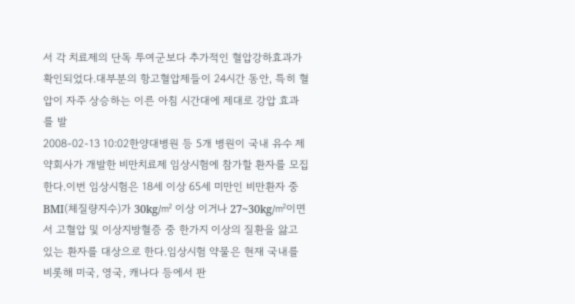서 각 치료제의 단독 투여군보다 추가적인 혈압강하효과가 확인되었다.대부분의 항고혈압제들이 24시간 동안, 특히 혈압이 자주 상승하는 이른 아침 시간대에 제대로 강압 효과를 발
2008-02-13 10:02한양대병원 등 5개 병원이 국내 유수 제약회사가 개발한 비만치료제 임상시험에 참가할 환자를 모집한다.이번 임상시험은 18세 이상 65세 미만인 비만환자 중 BMI(체질량지수)가 30kg/㎡ 이상 이거나 27~30kg/㎡이면서 고혈압 및 이상지방혈증 중 한가지 이상의 질환을 앓고 있는 환자를 대상으로 한다.임상시험 약물은 현재 국내를 비롯해 미국, 영국, 캐나다 등에서 판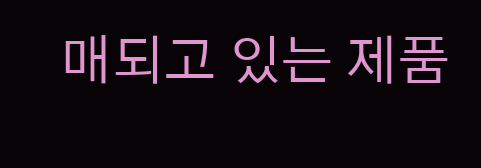매되고 있는 제품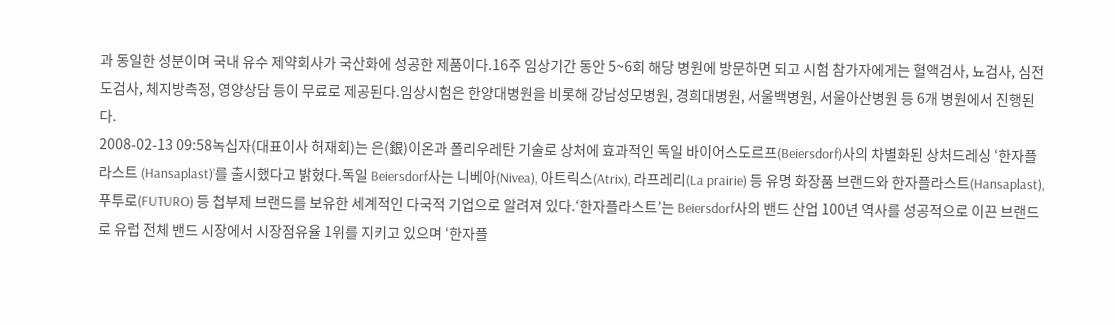과 동일한 성분이며 국내 유수 제약회사가 국산화에 성공한 제품이다.16주 임상기간 동안 5~6회 해당 병원에 방문하면 되고 시험 참가자에게는 혈액검사, 뇨검사, 심전도검사, 체지방측정, 영양상담 등이 무료로 제공된다.임상시험은 한양대병원을 비롯해 강남성모병원, 경희대병원, 서울백병원, 서울아산병원 등 6개 병원에서 진행된다.
2008-02-13 09:58녹십자(대표이사 허재회)는 은(銀)이온과 폴리우레탄 기술로 상처에 효과적인 독일 바이어스도르프(Beiersdorf)사의 차별화된 상처드레싱 ‘한자플라스트 (Hansaplast)’를 출시했다고 밝혔다.독일 Beiersdorf사는 니베아(Nivea), 아트릭스(Atrix), 라프레리(La prairie) 등 유명 화장품 브랜드와 한자플라스트(Hansaplast), 푸투로(FUTURO) 등 첩부제 브랜드를 보유한 세계적인 다국적 기업으로 알려져 있다.‘한자플라스트’는 Beiersdorf사의 밴드 산업 100년 역사를 성공적으로 이끈 브랜드로 유럽 전체 밴드 시장에서 시장점유율 1위를 지키고 있으며 ‘한자플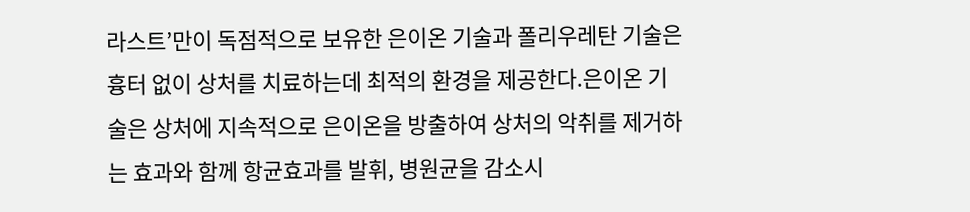라스트’만이 독점적으로 보유한 은이온 기술과 폴리우레탄 기술은 흉터 없이 상처를 치료하는데 최적의 환경을 제공한다.은이온 기술은 상처에 지속적으로 은이온을 방출하여 상처의 악취를 제거하는 효과와 함께 항균효과를 발휘, 병원균을 감소시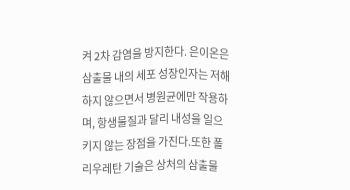켜 2차 감염을 방지한다. 은이온은 삼출물 내의 세포 성장인자는 저해하지 않으면서 병원균에만 작용하며, 항생물질과 달리 내성을 일으키지 않는 장점을 가진다.또한 폴리우레탄 기술은 상처의 삼출물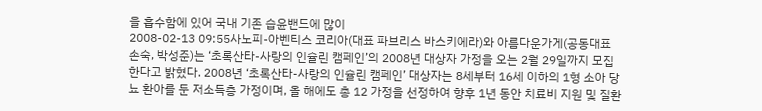을 흡수함에 있어 국내 기존 습윤밴드에 많이
2008-02-13 09:55사노피-아벤티스 코리아(대표 파브리스 바스키에라)와 아름다운가게(공동대표 손숙, 박성준)는 ‘초록산타-사랑의 인슐린 캠페인’의 2008년 대상자 가정을 오는 2월 29일까지 모집한다고 밝혔다. 2008년 ‘초록산타-사랑의 인슐린 캠페인’ 대상자는 8세부터 16세 이하의 1형 소아 당뇨 환아를 둔 저소득층 가정이며, 올 해에도 총 12 가정을 선정하여 향후 1년 동안 치료비 지원 및 질환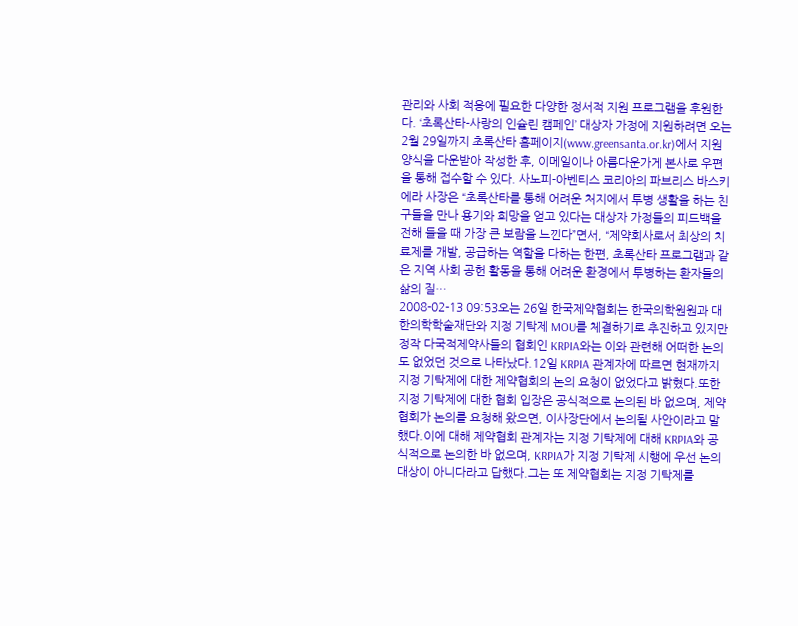관리와 사회 적응에 필요한 다양한 정서적 지원 프로그램을 후원한다. ‘초록산타-사랑의 인슐린 캠페인’ 대상자 가정에 지원하려면 오는 2월 29일까지 초록산타 홈페이지(www.greensanta.or.kr)에서 지원 양식을 다운받아 작성한 후, 이메일이나 아름다운가게 본사로 우편을 통해 접수할 수 있다. 사노피-아벤티스 코리아의 파브리스 바스키에라 사장은 “초록산타를 통해 어려운 처지에서 투병 생활을 하는 친구들을 만나 용기와 희망을 얻고 있다는 대상자 가정들의 피드백을 전해 들을 때 가장 큰 보람을 느낀다”면서, “제약회사로서 최상의 치료제를 개발, 공급하는 역할을 다하는 한편, 초록산타 프로그램과 같은 지역 사회 공헌 활동을 통해 어려운 환경에서 투병하는 환자들의 삶의 질…
2008-02-13 09:53오는 26일 한국제약협회는 한국의학원원과 대한의학학술재단와 지정 기탁제 MOU를 체결하기로 추진하고 있지만 정작 다국적제약사들의 협회인 KRPIA와는 이와 관련해 어떠한 논의도 없었던 것으로 나타났다.12일 KRPIA 관계자에 따르면 현재까지 지정 기탁제에 대한 제약협회의 논의 요청이 없었다고 밝혔다.또한 지정 기탁제에 대한 협회 입장은 공식적으로 논의된 바 없으며, 제약협회가 논의를 요청해 왔으면, 이사장단에서 논의될 사안이라고 말했다.이에 대해 제약협회 관계자는 지정 기탁제에 대해 KRPIA와 공식적으로 논의한 바 없으며, KRPIA가 지정 기탁제 시행에 우선 논의 대상이 아니다라고 답했다.그는 또 제약협회는 지정 기탁제를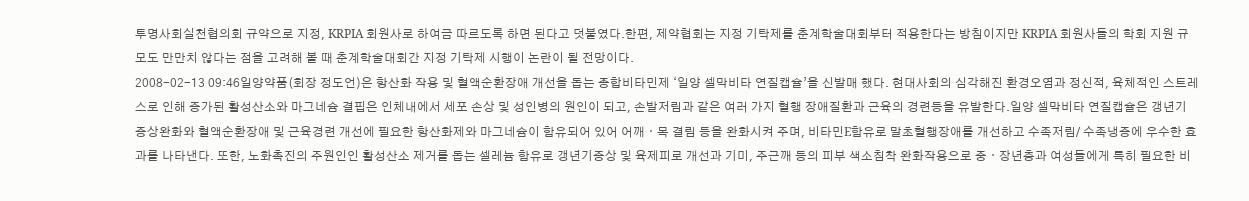투명사회실천협의회 규약으로 지정, KRPIA 회원사로 하여금 따르도록 하면 된다고 덧붙였다.한편, 제약협회는 지정 기탁제를 춘계학술대회부터 적용한다는 방침이지만 KRPIA 회원사들의 학회 지원 규모도 만만치 않다는 점을 고려해 볼 때 춘계학술대회간 지정 기탁제 시행이 논란이 될 전망이다.
2008-02-13 09:46일양약품(회장 정도언)은 항산화 작용 및 혈액순환장애 개선을 돕는 종합비타민제 ‘일양 셀막비타 연질캡슐’을 신발매 했다. 현대사회의 심각해진 환경오염과 정신적, 육체적인 스트레스로 인해 증가된 활성산소와 마그네슘 결핍은 인체내에서 세포 손상 및 성인병의 원인이 되고, 손발저림과 같은 여러 가지 혈행 장애질환과 근육의 경련등을 유발한다.일양 셀막비타 연질캡슐은 갱년기 증상완화와 혈액순환장애 및 근육경련 개선에 필요한 항산화제와 마그네슘이 함유되어 있어 어깨ㆍ목 결림 등을 완화시켜 주며, 비타민E함유로 말초혈행장애를 개선하고 수족저림/ 수족냉증에 우수한 효과를 나타낸다. 또한, 노화촉진의 주원인인 활성산소 제거를 돕는 셀레늄 함유로 갱년기증상 및 육제피로 개선과 기미, 주근깨 등의 피부 색소침착 완화작용으로 중ㆍ장년층과 여성들에게 특히 필요한 비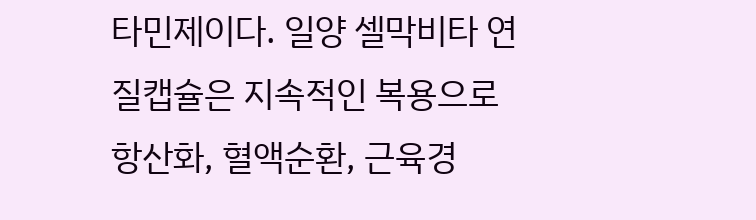타민제이다. 일양 셀막비타 연질캡슐은 지속적인 복용으로 항산화, 혈액순환, 근육경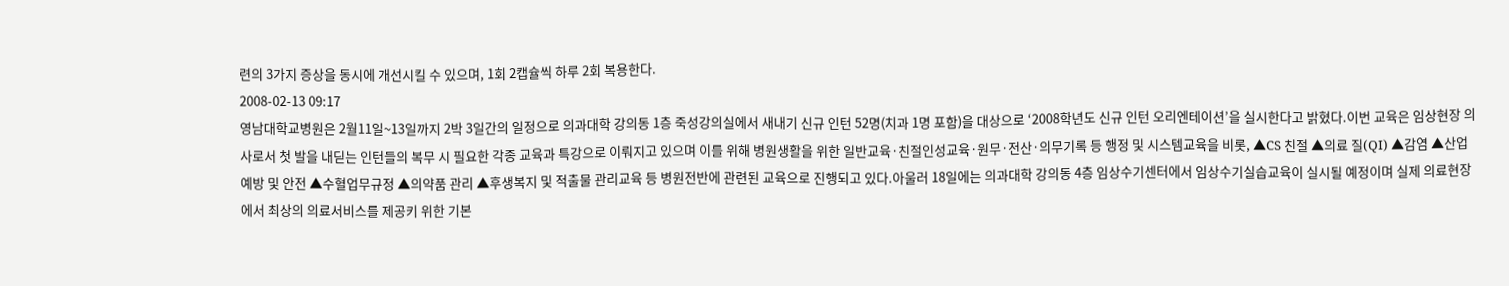련의 3가지 증상을 동시에 개선시킬 수 있으며, 1회 2캡슐씩 하루 2회 복용한다.
2008-02-13 09:17
영남대학교병원은 2월11일~13일까지 2박 3일간의 일정으로 의과대학 강의동 1층 죽성강의실에서 새내기 신규 인턴 52명(치과 1명 포함)을 대상으로 ‘2008학년도 신규 인턴 오리엔테이션’을 실시한다고 밝혔다.이번 교육은 임상현장 의사로서 첫 발을 내딛는 인턴들의 복무 시 필요한 각종 교육과 특강으로 이뤄지고 있으며 이를 위해 병원생활을 위한 일반교육·친절인성교육·원무·전산·의무기록 등 행정 및 시스템교육을 비롯, ▲CS 친절 ▲의료 질(QI) ▲감염 ▲산업예방 및 안전 ▲수혈업무규정 ▲의약품 관리 ▲후생복지 및 적출물 관리교육 등 병원전반에 관련된 교육으로 진행되고 있다.아울러 18일에는 의과대학 강의동 4층 임상수기센터에서 임상수기실습교육이 실시될 예정이며 실제 의료현장에서 최상의 의료서비스를 제공키 위한 기본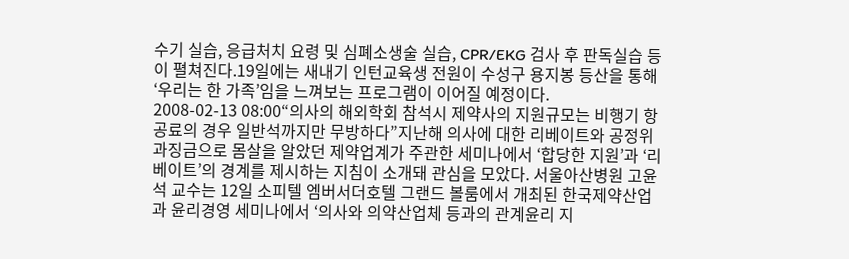수기 실습, 응급처치 요령 및 심폐소생술 실습, CPR/EKG 검사 후 판독실습 등이 펼쳐진다.19일에는 새내기 인턴교육생 전원이 수성구 용지봉 등산을 통해 ‘우리는 한 가족’임을 느껴보는 프로그램이 이어질 예정이다.
2008-02-13 08:00“의사의 해외학회 참석시 제약사의 지원규모는 비행기 항공료의 경우 일반석까지만 무방하다”지난해 의사에 대한 리베이트와 공정위 과징금으로 몸살을 알았던 제약업계가 주관한 세미나에서 ‘합당한 지원’과 ‘리베이트’의 경계를 제시하는 지침이 소개돼 관심을 모았다. 서울아산병원 고윤석 교수는 12일 소피텔 엠버서더호텔 그랜드 볼룸에서 개최된 한국제약산업과 윤리경영 세미나에서 ‘의사와 의약산업체 등과의 관계윤리 지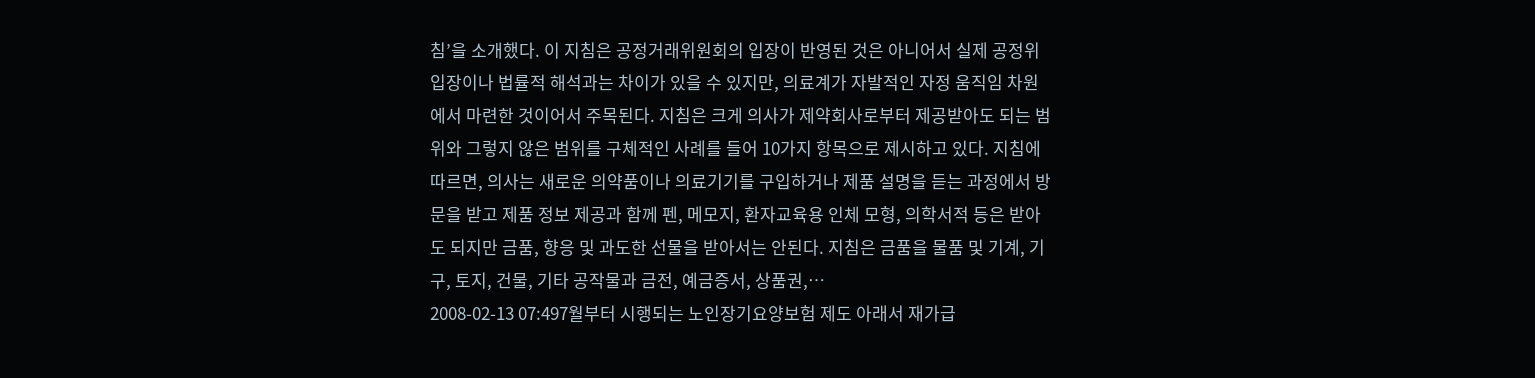침’을 소개했다. 이 지침은 공정거래위원회의 입장이 반영된 것은 아니어서 실제 공정위 입장이나 법률적 해석과는 차이가 있을 수 있지만, 의료계가 자발적인 자정 움직임 차원에서 마련한 것이어서 주목된다. 지침은 크게 의사가 제약회사로부터 제공받아도 되는 범위와 그렇지 않은 범위를 구체적인 사례를 들어 10가지 항목으로 제시하고 있다. 지침에 따르면, 의사는 새로운 의약품이나 의료기기를 구입하거나 제품 설명을 듣는 과정에서 방문을 받고 제품 정보 제공과 함께 펜, 메모지, 환자교육용 인체 모형, 의학서적 등은 받아도 되지만 금품, 향응 및 과도한 선물을 받아서는 안된다. 지침은 금품을 물품 및 기계, 기구, 토지, 건물, 기타 공작물과 금전, 예금증서, 상품권,…
2008-02-13 07:497월부터 시행되는 노인장기요양보험 제도 아래서 재가급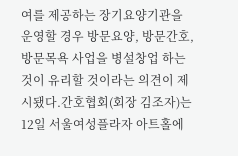여를 제공하는 장기요양기관을 운영할 경우 방문요양, 방문간호, 방문목욕 사업을 병설창업 하는 것이 유리할 것이라는 의견이 제시됐다.간호협회(회장 김조자)는 12일 서울여성플라자 아트홀에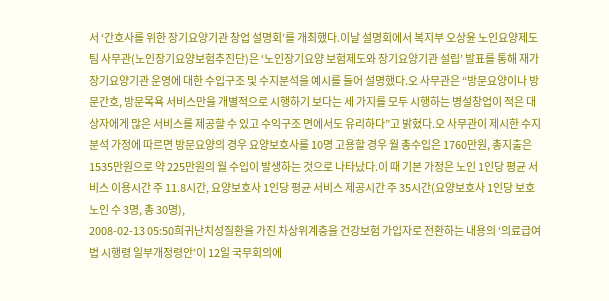서 ‘간호사를 위한 장기요양기관 창업 설명회’를 개최했다.이날 설명회에서 복지부 오상윤 노인요양제도팀 사무관(노인장기요양보험추진단)은 ‘노인장기요양 보험제도와 장기요양기관 설립’ 발표를 통해 재가장기요양기관 운영에 대한 수입구조 및 수지분석을 예시를 들어 설명했다.오 사무관은 “방문요양이나 방문간호, 방문목욕 서비스만을 개별적으로 시행하기 보다는 세 가지를 모두 시행하는 병설창업이 적은 대상자에게 많은 서비스를 제공할 수 있고 수익구조 면에서도 유리하다”고 밝혔다.오 사무관이 제시한 수지분석 가정에 따르면 방문요양의 경우 요양보호사를 10명 고용할 경우 월 총수입은 1760만원, 총지출은 1535만원으로 약 225만원의 월 수입이 발생하는 것으로 나타났다.이 때 기본 가정은 노인 1인당 평균 서비스 이용시간 주 11.8시간, 요양보호사 1인당 평균 서비스 제공시간 주 35시간(요양보호사 1인당 보호노인 수 3명, 총 30명),
2008-02-13 05:50희귀난치성질환을 가진 차상위계층을 건강보험 가입자로 전환하는 내용의 ‘의료급여법 시행령 일부개정령안’이 12일 국무회의에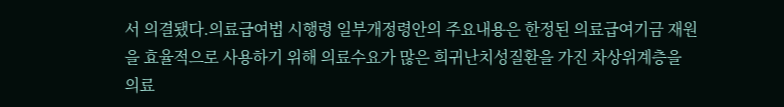서 의결됐다.의료급여법 시행령 일부개정령안의 주요내용은 한정된 의료급여기금 재원을 효율적으로 사용하기 위해 의료수요가 많은 희귀난치성질환을 가진 차상위계층을 의료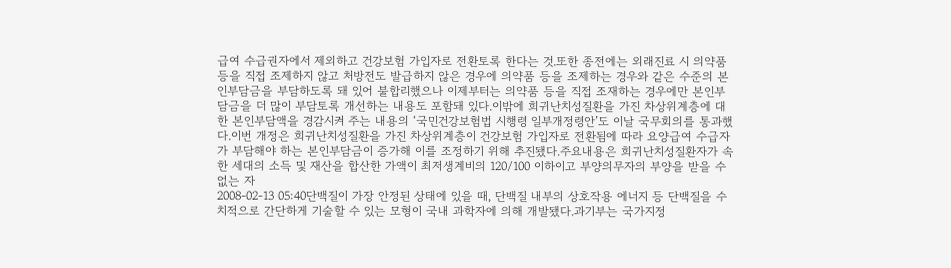급여 수급권자에서 제외하고 건강보험 가입자로 전환토록 한다는 것.또한 종전에는 외래진료 시 의약품 등을 직접 조제하지 않고 처방전도 발급하지 않은 경우에 의약품 등을 조제하는 경우와 같은 수준의 본인부담금을 부담하도록 돼 있어 불합리했으나 이제부터는 의약품 등을 직접 조재하는 경우에만 본인부담금을 더 많이 부담토록 개선하는 내용도 포함돼 있다.이밖에 희귀난치성질환을 가진 차상위계층에 대한 본인부담액을 경감시켜 주는 내용의 ‘국민건강보험법 시행령 일부개정령안’도 이날 국무회의를 통과했다.이번 개정은 희귀난치성질환을 가진 차상위계층이 건강보험 가입자로 전환됨에 따라 요양급여 수급자가 부담해야 하는 본인부담금이 증가해 이를 조정하기 위해 추진됐다.주요내용은 희귀난치성질환자가 속한 세대의 소득 및 재산을 합산한 가액이 최저생계비의 120/100 이하이고 부양의무자의 부양을 받을 수 없는 자
2008-02-13 05:40단백질이 가장 안정된 상태에 있을 때, 단백질 내부의 상호작용 에너지 등 단백질을 수치적으로 간단하게 기술할 수 있는 모형이 국내 과학자에 의해 개발됐다.과기부는 국가지정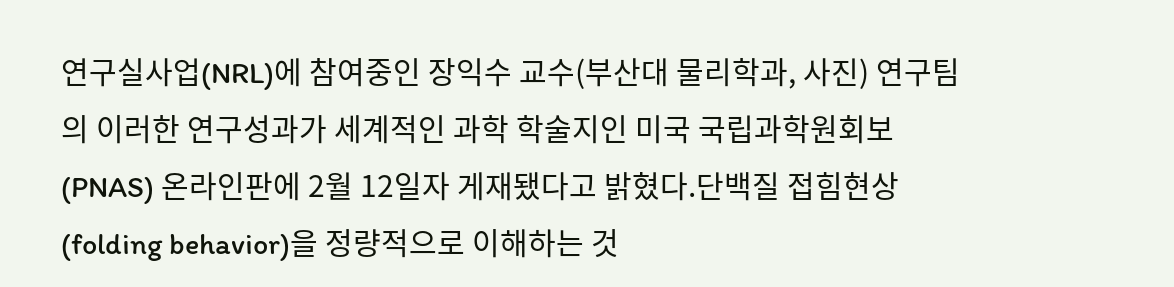연구실사업(NRL)에 참여중인 장익수 교수(부산대 물리학과, 사진) 연구팀의 이러한 연구성과가 세계적인 과학 학술지인 미국 국립과학원회보(PNAS) 온라인판에 2월 12일자 게재됐다고 밝혔다.단백질 접힘현상(folding behavior)을 정량적으로 이해하는 것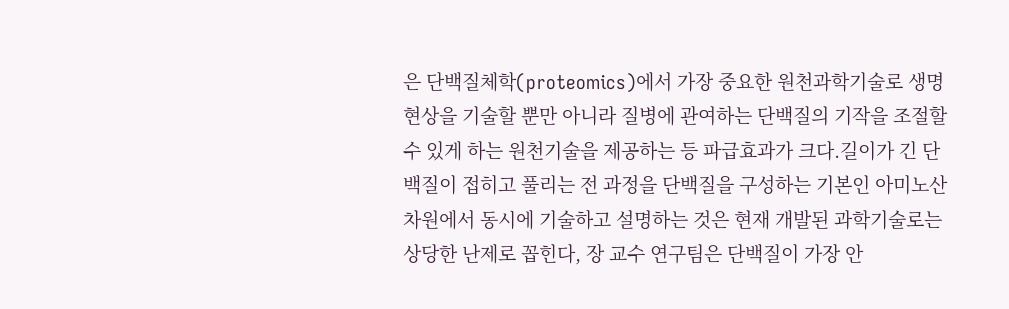은 단백질체학(proteomics)에서 가장 중요한 원천과학기술로 생명현상을 기술할 뿐만 아니라 질병에 관여하는 단백질의 기작을 조절할 수 있게 하는 원천기술을 제공하는 등 파급효과가 크다.길이가 긴 단백질이 접히고 풀리는 전 과정을 단백질을 구성하는 기본인 아미노산 차원에서 동시에 기술하고 설명하는 것은 현재 개발된 과학기술로는 상당한 난제로 꼽힌다, 장 교수 연구팀은 단백질이 가장 안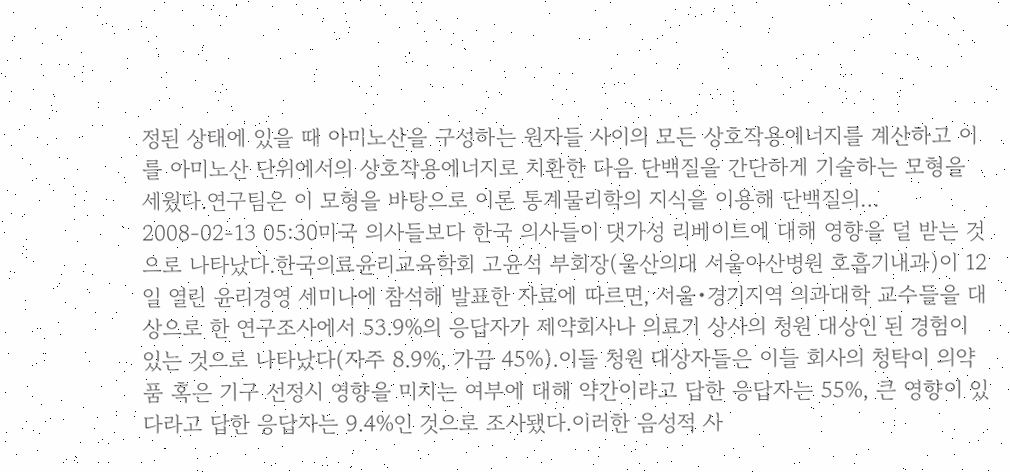정된 상태에 있을 때 아미노산을 구성하는 원자들 사이의 모든 상호작용에너지를 계산하고 이를 아미노산 단위에서의 상호작용에너지로 치환한 다음 단백질을 간단하게 기술하는 모형을 세웠다.연구팀은 이 모형을 바탕으로 이론 통계물리학의 지식을 이용해 단백질의…
2008-02-13 05:30미국 의사들보다 한국 의사들이 댓가성 리베이트에 대해 영향을 덜 받는 것으로 나타났다.한국의료윤리교육학회 고윤석 부회장(울산의대 서울아산병원 호흡기내과)이 12일 열린 윤리경영 세미나에 참석해 발표한 자료에 따르면, 서울•경기지역 의과대학 교수들을 대상으로 한 연구조사에서 53.9%의 응답자가 제약회사나 의료기 상사의 청원 대상인 된 경험이 있는 것으로 나타났다(자주 8.9%, 가끔 45%).이들 청원 대상자들은 이들 회사의 청탁이 의약품 혹은 기구 선정시 영향을 미치는 여부에 대해 약간이라고 답한 응답자는 55%, 큰 영향이 있다라고 답한 응답자는 9.4%인 것으로 조사됐다.이러한 음성적 사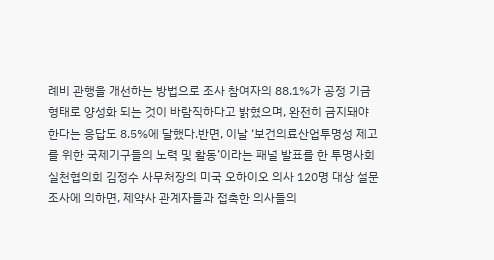례비 관행을 개선하는 방법으로 조사 참여자의 88.1%가 공정 기금 형태로 양성화 되는 것이 바람직하다고 밝혔으며, 완전히 금지돼야 한다는 응답도 8.5%에 달했다.반면, 이날 ‘보건의료산업투명성 제고를 위한 국제기구들의 노력 및 활동’이라는 패널 발표를 한 투명사회실천협의회 김정수 사무처장의 미국 오하이오 의사 120명 대상 설문조사에 의하면, 제약사 관계자들과 접촉한 의사들의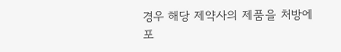경우 해당 제약사의 제품을 처방에 포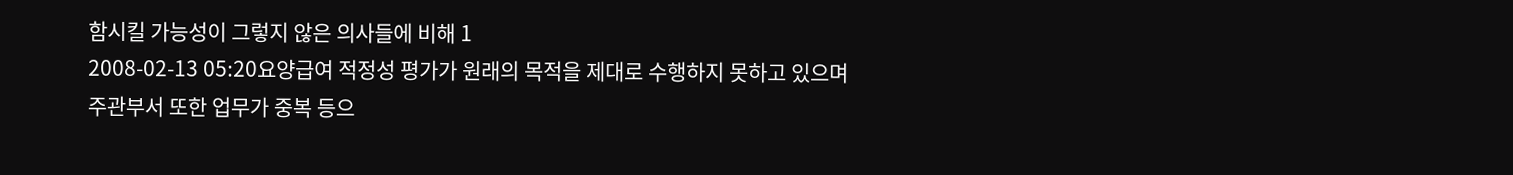함시킬 가능성이 그렇지 않은 의사들에 비해 1
2008-02-13 05:20요양급여 적정성 평가가 원래의 목적을 제대로 수행하지 못하고 있으며 주관부서 또한 업무가 중복 등으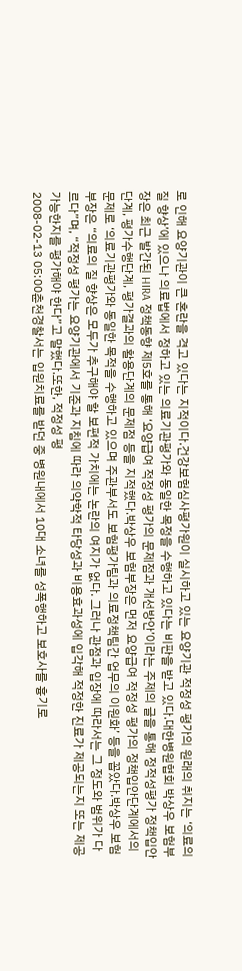로 인해 요양기관이 큰 혼란을 격고 있다는 지적이다.건강보험심사평가원이 실시하고 있는 요양기관 적정성 평가의 원래의 취지는 ‘의료의 질 향상’에 있으나 의료법에서 정하고 있는 의료기관평가와 동일한 목정을 수행하고 있다는 비판을 받고 있다.대한병원협회 박상우 보험부장은 최근 발간된 HIRA 정책동향 제5호를 통해 ‘요양급여 적정성 평가의 문제점과 개선방안’이라는 주제의 글을 통해 정적성평가 정책입안단계, 평가수행단계, 평가결과의 활용단계의 문제점 등을 지적했다.박상우 보험부장은 먼저 요양급여 적정성 평가의 정책입안단계에서의 문제로 ‘의료기관평가와 동일한 목적을 수행하고 있으며 주관부서도 보험평가팀과 의료정책팀간 업무의 이원화’ 등을 꼽았다.박상우 보험부장은 “의료의 질 향상은 모두가 추구해야 할 보편적 가치에는 논란의 여지가 없다. 그러나 관점과 입장에 따라서는 그 정도와 범위가 다르다”며, “적정성 평가는 요양기관에서 기준과 지침에 따라 의약학적 타당성과 비용효과성에 입각해 적정한 진료가 제공되는지 또는 제공 가능한지를 평가해야 한다”고 말했다.또한, 적정성 평
2008-02-13 05:00춘천경찰서는 입원치료를 받던 중 병원내에서 10대 소녀를 성폭행하고 보호사를 흉기로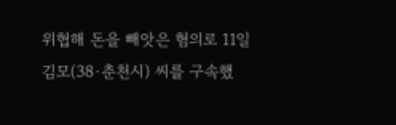위협해 돈을 빼앗은 혐의로 11일 김모(38·춘천시) 씨를 구속했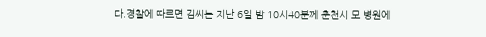다.경찰에 따르면 김씨는 지난 6일 밤 10시40분께 춘천시 모 병원에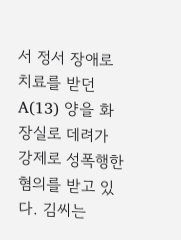서 정서 장애로 치료를 받던 A(13) 양을 화장실로 데려가 강제로 성폭행한 혐의를 받고 있다. 김씨는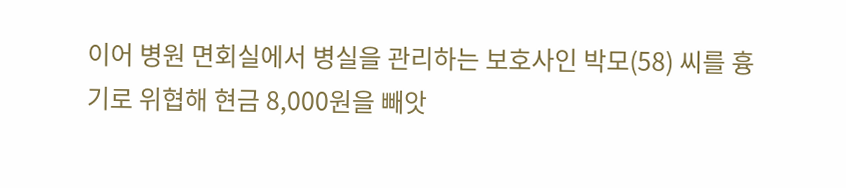이어 병원 면회실에서 병실을 관리하는 보호사인 박모(58) 씨를 흉기로 위협해 현금 8,000원을 빼앗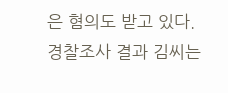은 혐의도 받고 있다. 경찰조사 결과 김씨는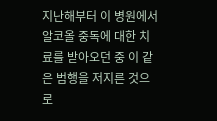지난해부터 이 병원에서 알코올 중독에 대한 치료를 받아오던 중 이 같은 범행을 저지른 것으로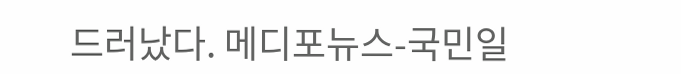드러났다. 메디포뉴스-국민일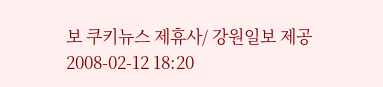보 쿠키뉴스 제휴사/ 강원일보 제공
2008-02-12 18:20